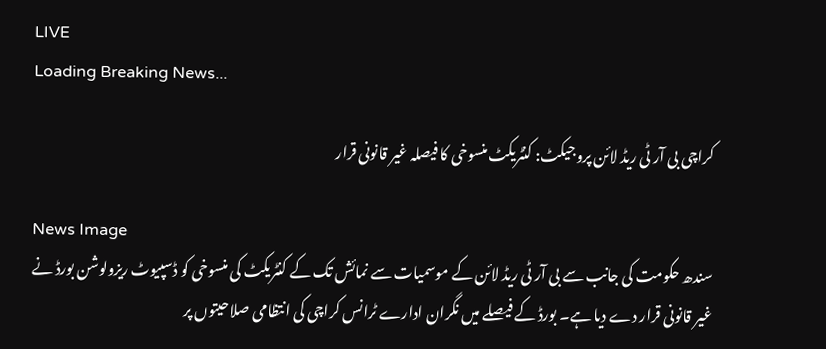LIVE
Loading Breaking News...

کراچی بی آر ٹی ریڈ لائن پروجیکٹ: کنٹریکٹ منسوخی کا فیصلہ غیر قانونی قرار

News Image
سندھ حکومت کی جانب سے بی آر ٹی ریڈ لائن کے موسمیات سے نمائش تک کے کنٹریکٹ کی منسوخی کو ڈسپیوٹ ریزولوشن بورڈ نے غیر قانونی قرار دے دیا ہے۔ بورڈ کے فیصلے میں نگران ادارے ٹرانس کراچی کی انتظامی صلاحیتوں پر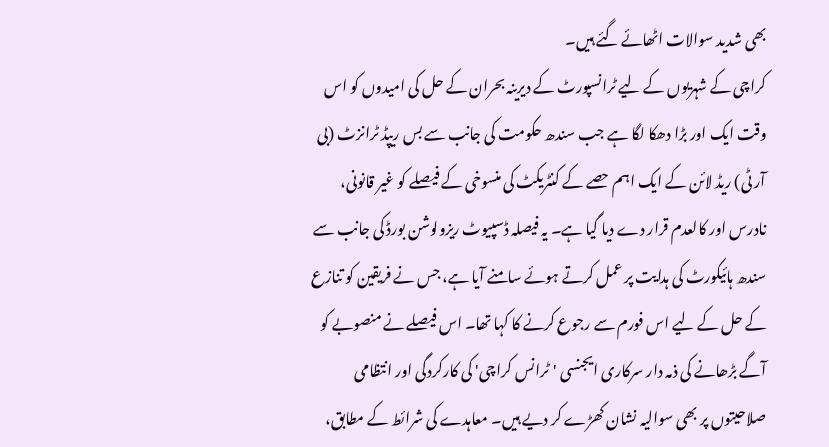بھی شدید سوالات اٹھائے گئے ہیں۔
کراچی کے شہریوں کے لیے ٹرانسپورٹ کے دیرینہ بحران کے حل کی امیدوں کو اس وقت ایک اور بڑا دھکا لگا ہے جب سندھ حکومت کی جانب سے بس ریپڈ ٹرانزٹ (بی آر ٹی) ریڈ لائن کے ایک اہم حصے کے کنٹریکٹ کی منسوخی کے فیصلے کو غیر قانونی، نادرس اور کالعدم قرار دے دیا گیا ہے۔ یہ فیصلہ ڈسپیوٹ ریزولوشن بورڈ کی جانب سے سندھ ہائیکورٹ کی ہدایت پر عمل کرتے ہوئے سامنے آیا ہے، جس نے فریقین کو تنازع کے حل کے لیے اس فورم سے رجوع کرنے کا کہا تھا۔ اس فیصلے نے منصوبے کو آگے بڑھانے کی ذمہ دار سرکاری ایجنسی 'ٹرانس کراچی' کی کارکردگی اور انتظامی صلاحیتوں پر بھی سوالیہ نشان کھڑے کر دیے ہیں۔ معاہدے کی شرائط کے مطابق،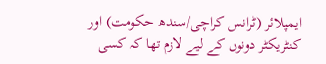ایمپلائر (ٹرانس کراچی/سندھ حکومت) اور کنٹریکٹر دونوں کے لیے لازم تھا کہ کسی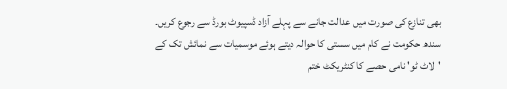بھی تنازع کی صورت میں عدالت جانے سے پہلے آزاد ڈسپیوٹ بورڈ سے رجوع کریں۔ سندھ حکومت نے کام میں سستی کا حوالہ دیتے ہوئے موسمیات سے نمائش تک کے 'لاٹ ٹو' نامی حصے کا کنٹریکٹ ختم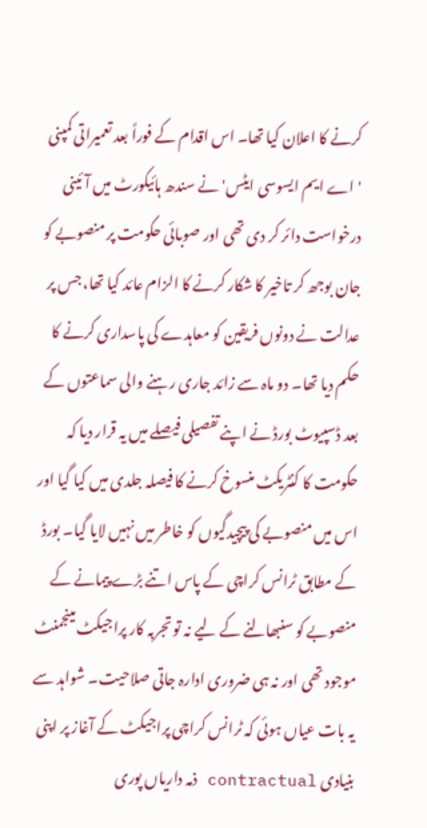کرنے کا اعلان کیا تھا۔ اس اقدام کے فوراً بعد تعمیراتی کمپنی 'اے ایم ایسوسی ایٹس' نے سندھ ہائیکورٹ میں آئینی درخواست دائر کر دی تھی اور صوبائی حکومت پر منصوبے کو جان بوجھ کر تاخیر کا شکار کرنے کا الزام عائد کیا تھا، جس پر عدالت نے دونوں فریقین کو معاہدے کی پاسداری کرنے کا حکم دیا تھا۔ دو ماہ سے زائد جاری رہنے والی سماعتوں کے بعد ڈسپیوٹ بورڈ نے اپنے تفصیلی فیصلے میں یہ قرار دیا کہ حکومت کا کنٹریکٹ منسوخ کرنے کا فیصلہ جلدی میں کیا گیا اور اس میں منصوبے کی پیچیدگیوں کو خاطر میں نہیں لایا گیا۔ بورڈ کے مطابق ٹرانس کراچی کے پاس اتنے بڑے پیمانے کے منصوبے کو سنبھالنے کے لیے نہ تو تجربہ کار پراجیکٹ مینجمنٹ موجود تھی اور نہ ہی ضروری ادارہ جاتی صلاحیت۔ شواہد سے یہ بات عیاں ہوئی کہ ٹرانس کراچی پراجیکٹ کے آغاز پر اپنی بنیادی contractual ذمہ داریاں پوری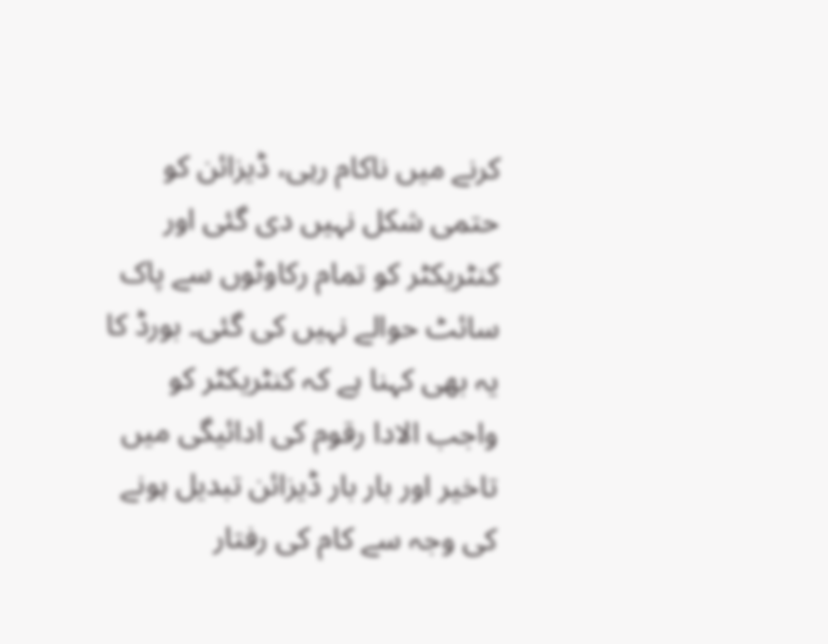کرنے میں ناکام رہی، ڈیزائن کو حتمی شکل نہیں دی گئی اور کنٹریکٹر کو تمام رکاوٹوں سے پاک سائٹ حوالے نہیں کی گئی۔ بورڈ کا یہ بھی کہنا ہے کہ کنٹریکٹر کو واجب الادا رقوم کی ادائیگی میں تاخیر اور بار بار ڈیزائن تبدیل ہونے کی وجہ سے کام کی رفتار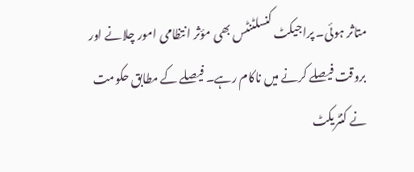متاثر ہوئی۔ پراجیکٹ کنسلٹنٹس بھی مؤثر انتظامی امور چلانے اور بروقت فیصلے کرنے میں ناکام رہے۔ فیصلے کے مطابق حکومت نے کنٹریکٹ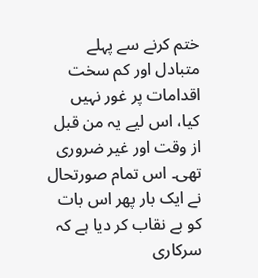ختم کرنے سے پہلے متبادل اور کم سخت اقدامات پر غور نہیں کیا، اس لیے یہ من قبل از وقت اور غیر ضروری تھی۔ اس تمام صورتحال نے ایک بار پھر اس بات کو بے نقاب کر دیا ہے کہ سرکاری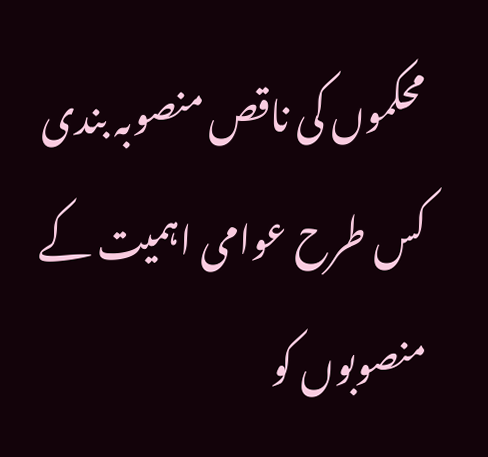محکموں کی ناقص منصوبہ بندی کس طرح عوامی اہمیت کے منصوبوں کو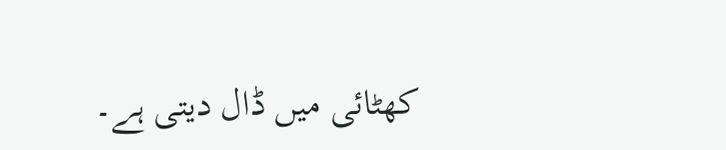کھٹائی میں ڈال دیتی ہے۔